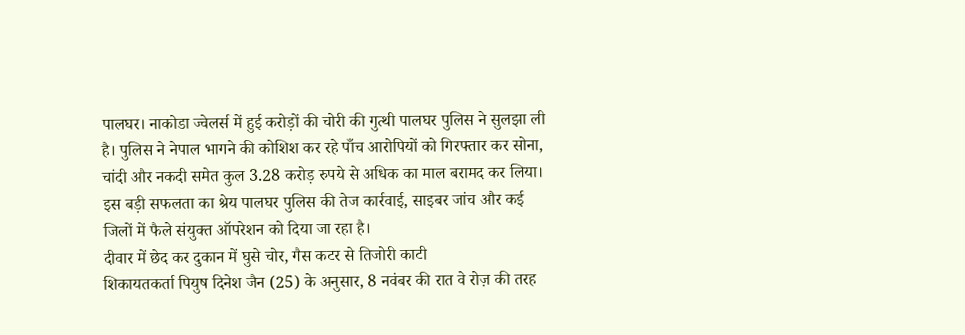पालघर। नाकोडा ज्वेलर्स में हुई करोड़ों की चोरी की गुत्थी पालघर पुलिस ने सुलझा ली है। पुलिस ने नेपाल भागने की कोशिश कर रहे पाँच आरोपियों को गिरफ्तार कर सोना, चांदी और नकदी समेत कुल 3.28 करोड़ रुपये से अधिक का माल बरामद कर लिया। इस बड़ी सफलता का श्रेय पालघर पुलिस की तेज कार्रवाई, साइबर जांच और कई जिलों में फैले संयुक्त ऑपरेशन को दिया जा रहा है।
दीवार में छेद कर दुकान में घुसे चोर, गैस कटर से तिजोरी काटी
शिकायतकर्ता पियुष दिनेश जैन (25) के अनुसार, 8 नवंबर की रात वे रोज़ की तरह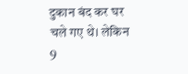दुकान बंद कर घर चले गए थे। लेकिन 9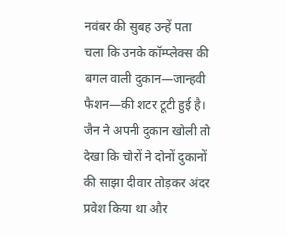नवंबर की सुबह उन्हें पता चला कि उनके कॉम्प्लेक्स की बगल वाली दुकान—जान्हवी फैशन—की शटर टूटी हुई है। जैन ने अपनी दुकान खोली तो देखा कि चोरों ने दोनों दुकानों की साझा दीवार तोड़कर अंदर प्रवेश किया था और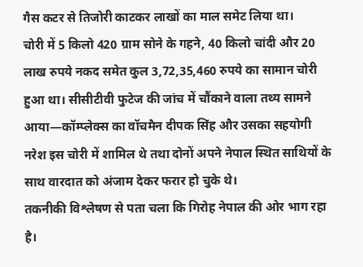गैस कटर से तिजोरी काटकर लाखों का माल समेट लिया था।
चोरी में 5 किलो 420 ग्राम सोने के गहने, 40 किलो चांदी और 20 लाख रुपये नकद समेत कुल 3,72,35,460 रुपये का सामान चोरी हुआ था। सीसीटीवी फुटेज की जांच में चौंकाने वाला तथ्य सामने आया—कॉम्प्लेक्स का वॉचमैन दीपक सिंह और उसका सहयोगी नरेश इस चोरी में शामिल थे तथा दोनों अपने नेपाल स्थित साथियों के साथ वारदात को अंजाम देकर फरार हो चुके थे।
तकनीकी विश्लेषण से पता चला कि गिरोह नेपाल की ओर भाग रहा है।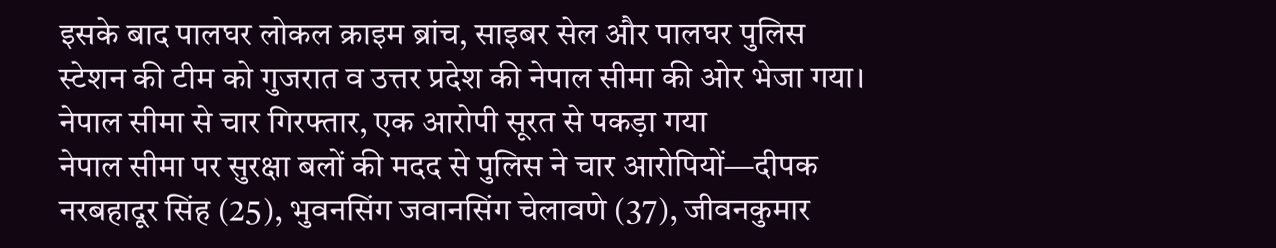इसके बाद पालघर लोकल क्राइम ब्रांच, साइबर सेल और पालघर पुलिस स्टेशन की टीम को गुजरात व उत्तर प्रदेश की नेपाल सीमा की ओर भेजा गया।
नेपाल सीमा से चार गिरफ्तार, एक आरोपी सूरत से पकड़ा गया
नेपाल सीमा पर सुरक्षा बलों की मदद से पुलिस ने चार आरोपियों—दीपक नरबहादूर सिंह (25), भुवनसिंग जवानसिंग चेलावणे (37), जीवनकुमार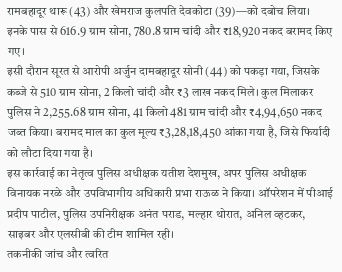रामबहादूर थारू (43) और खेमराज कुलपति देवकोटा (39)—को दबोच लिया। इनके पास से 616.9 ग्राम सोना, 780.8 ग्राम चांदी और ₹18,920 नकद बरामद किए गए।
इसी दौरान सूरत से आरोपी अर्जुन दामबहादूर सोनी (44) को पकड़ा गया, जिसके कब्जे से 510 ग्राम सोना, 2 किलो चांदी और ₹3 लाख नकद मिले। कुल मिलाकर पुलिस ने 2,255.68 ग्राम सोना, 41 किलो 481 ग्राम चांदी और ₹4,94,650 नकद जब्त किया। बरामद माल का कुल मूल्य ₹3,28,18,450 आंका गया है, जिसे फिर्यादी को लौटा दिया गया है।
इस कार्रवाई का नेतृत्व पुलिस अधीक्षक यतीश देशमुख, अपर पुलिस अधीक्षक विनायक नरळे और उपविभागीय अधिकारी प्रभा राऊळ ने किया। ऑपरेशन में पीआई प्रदीप पाटील, पुलिस उपनिरीक्षक अनंत पराड, मल्हार थोरात, अनिल व्हटकर, साइबर और एलसीबी की टीम शामिल रही।
तकनीकी जांच और त्वरित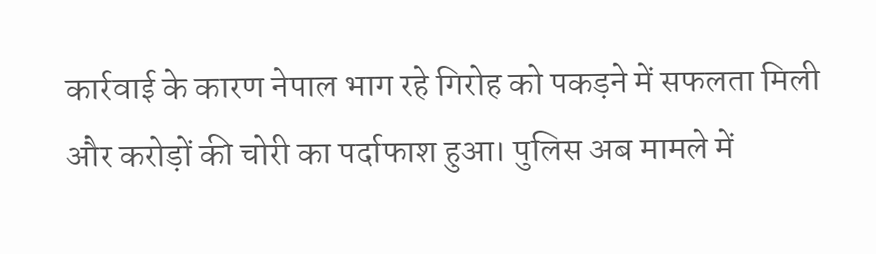कार्रवाई के कारण नेपाल भाग रहे गिरोह को पकड़ने में सफलता मिली और करोड़ों की चोरी का पर्दाफाश हुआ। पुलिस अब मामले में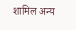शामिल अन्य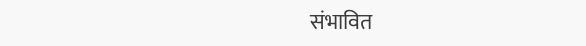संभावित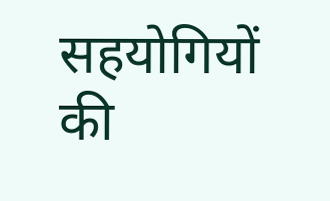सहयोगियों की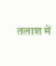तलाश में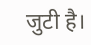जुटी है।